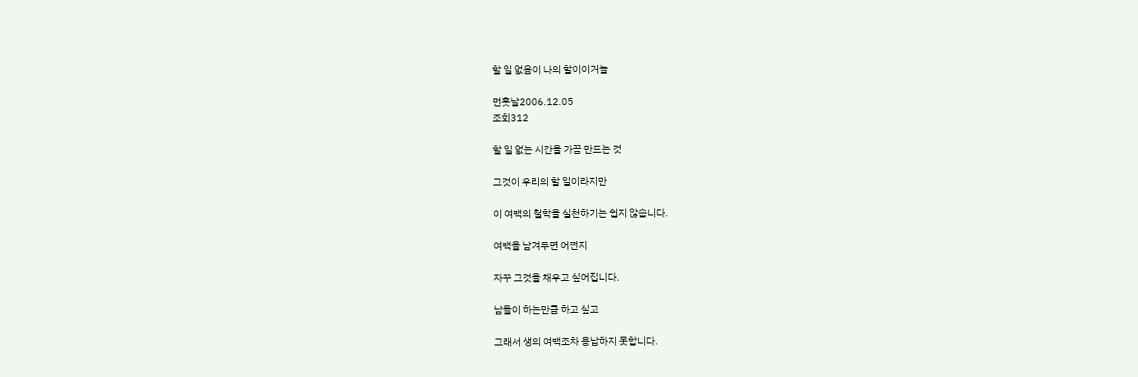할 일 없음이 나의 할이이거늘

먼훗날2006.12.05
조회312

할 일 없는 시간을 가끔 만드는 것

그것이 우리의 할 일이라지만

이 여백의 철학을 실천하기는 쉽지 않습니다.

여백을 남겨두면 어쩐지

자꾸 그것을 채우고 싶어집니다.

남들이 하는만큼 하고 싶고

그래서 생의 여백조차 용납하지 못합니다.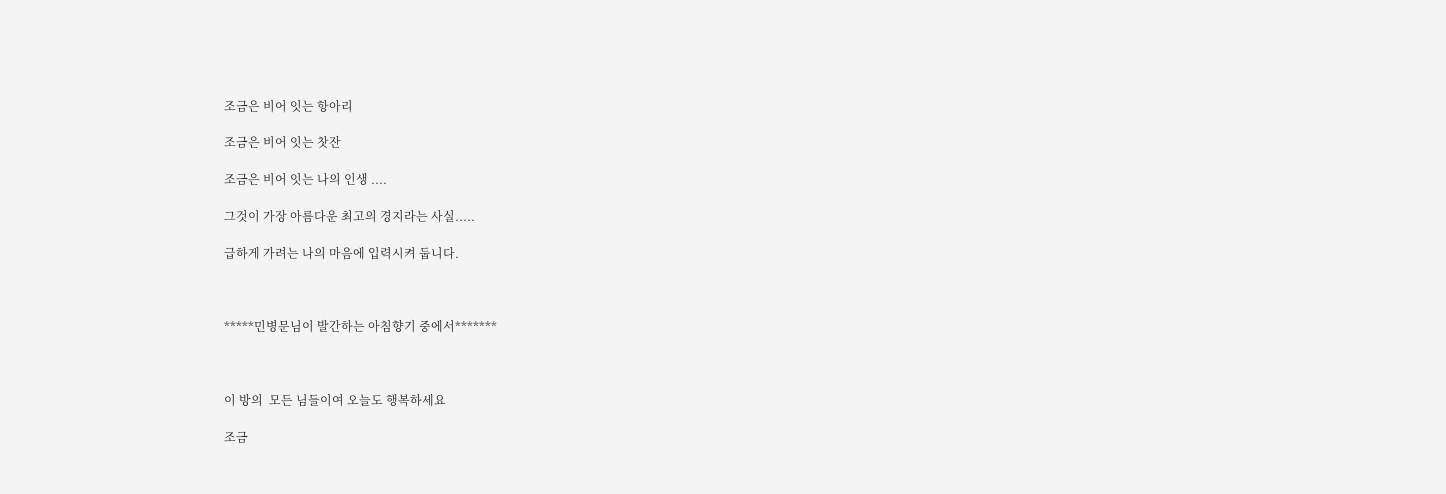조금은 비어 잇는 항아리

조금은 비어 잇는 찻잔

조금은 비어 잇는 나의 인생 ....

그것이 가장 아름다운 최고의 경지라는 사실.....

급하게 가려는 나의 마음에 입력시켜 둡니다.



*****민병문님이 발간하는 아침향기 중에서*******



이 방의  모든 님들이여 오늘도 행복하세요

조금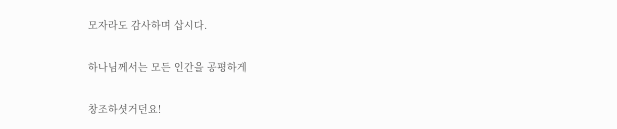모자라도 감사하며 삽시다.

하나님께서는 모든 인간을 공평하게

창조하셧거던요!